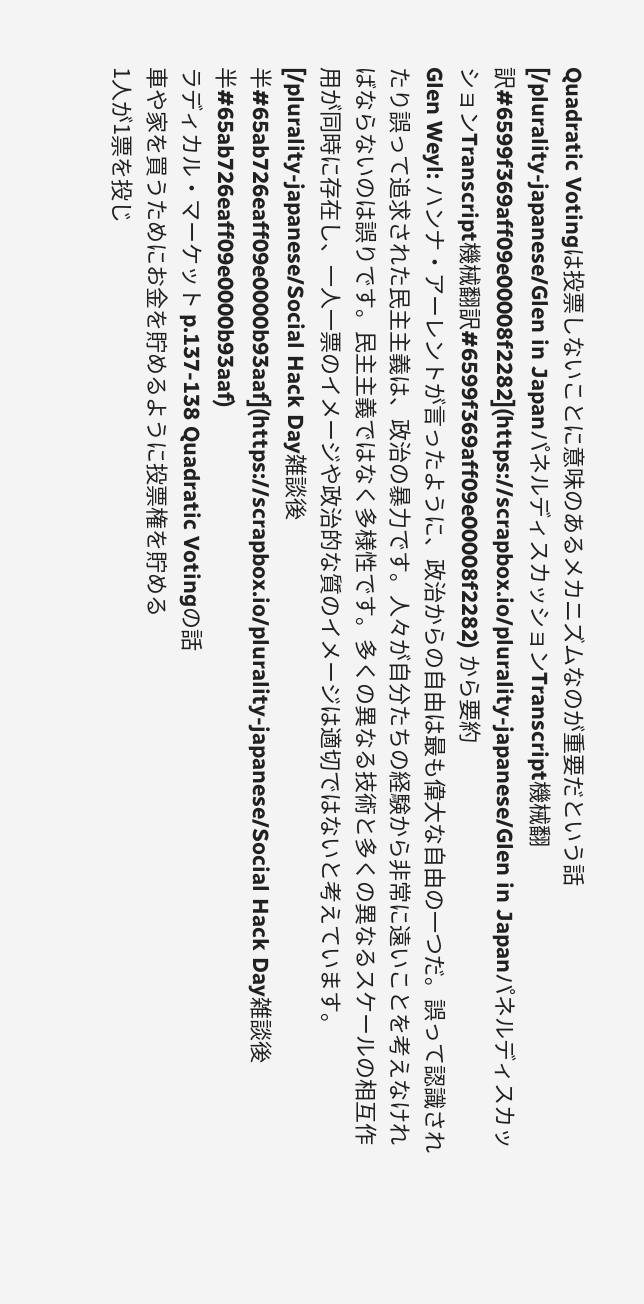Quadratic Votingは投票しないことに意味のあるメカニズムなのが重要だという話
[/plurality-japanese/Glen in JapanパネルディスカッションTranscript機械翻訳#6599f369aff09e00008f2282](https://scrapbox.io/plurality-japanese/Glen in JapanパネルディスカッションTranscript機械翻訳#6599f369aff09e00008f2282) から要約
Glen Weyl: ハンナ・アーレントが言ったように、政治からの自由は最も偉大な自由の一つだ。誤って認識されたり誤って追求された民主主義は、政治の暴力です。人々が自分たちの経験から非常に遠いことを考えなければならないのは誤りです。民主主義ではなく多様性です。多くの異なる技術と多くの異なるスケールの相互作用が同時に存在し、一人一票のイメージや政治的な質のイメージは適切ではないと考えています。
[/plurality-japanese/Social Hack Day雑談後半#65ab726eaff09e0000b93aaf](https://scrapbox.io/plurality-japanese/Social Hack Day雑談後半#65ab726eaff09e0000b93aaf)
ラディカル・マーケット p.137-138 Quadratic Votingの話
車や家を買うためにお金を貯めるように投票権を貯める
1人が1票を投じ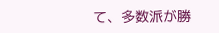て、多数派が勝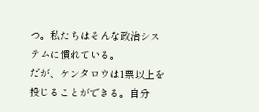つ。私たちはそんな政治システムに慣れている。
だが、ケンタロウは1票以上を投じることができる。自分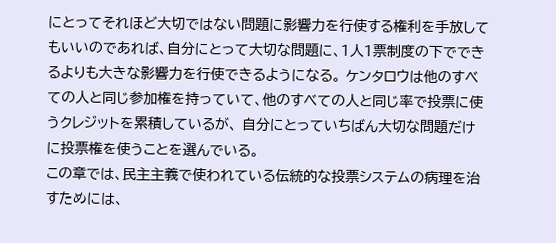にとってそれほど大切ではない問題に影響力を行使する権利を手放してもいいのであれば、自分にとって大切な問題に、1人1票制度の下でできるよりも大きな影響力を行使できるようになる。 ケンタロウは他のすべての人と同じ参加権を持っていて、他のすべての人と同じ率で投票に使うクレジットを累積しているが、 自分にとっていちばん大切な問題だけに投票権を使うことを選んでいる。
この章では、民主主義で使われている伝統的な投票システムの病理を治すためには、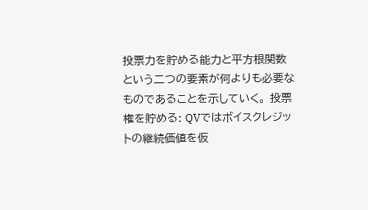投票力を貯める能力と平方根関数という二つの要素が何よりも必要なものであることを示していく。 投票権を貯める: QVではボイスクレジットの継続価値を仮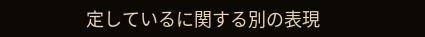定しているに関する別の表現